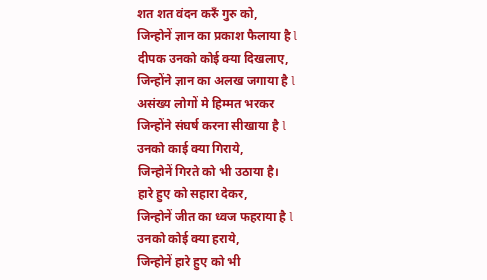शत शत वंदन करुँ गुरु को,
जिन्होनें ज्ञान का प्रकाश फैलाया है l
दीपक उनको कोई क्या दिखलाए,
जिन्होंने ज्ञान का अलख जगाया है l
असंख्य लोगों मे हिम्मत भरकर
जिन्होंने संघर्ष करना सीखाया है l
उनको काई क्या गिराये,
जिन्होनें गिरते को भी उठाया है।
हारे हुए को सहारा देकर,
जिन्होनें जीत का ध्वज फहराया है l
उनको कोई क्या हराये,
जिन्होनें हारे हुए को भी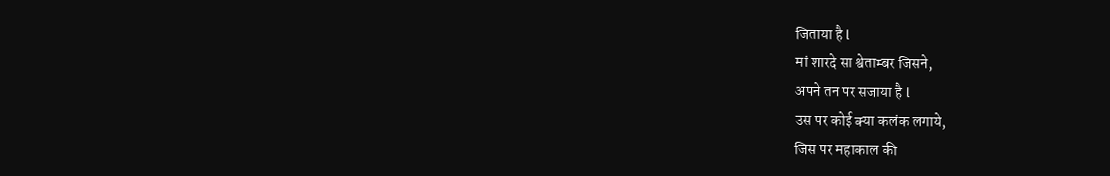जिताया है l
मां शारदे सा श्वेताम्बर जिसने,
अपने तन पर सजाया है l
उस पर कोई क्या कलंक लगाये,
जिस पर महाकाल की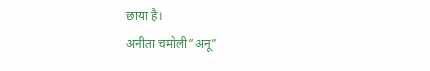छाया है।
अनीता चमोली”अनू”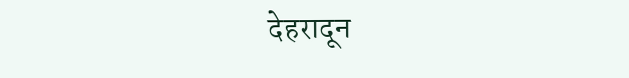देहरादून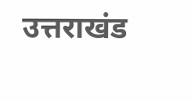उत्तराखंड